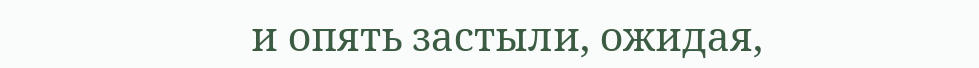и опять застыли, ожидая,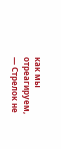как мы отреагируем, — Стрелок не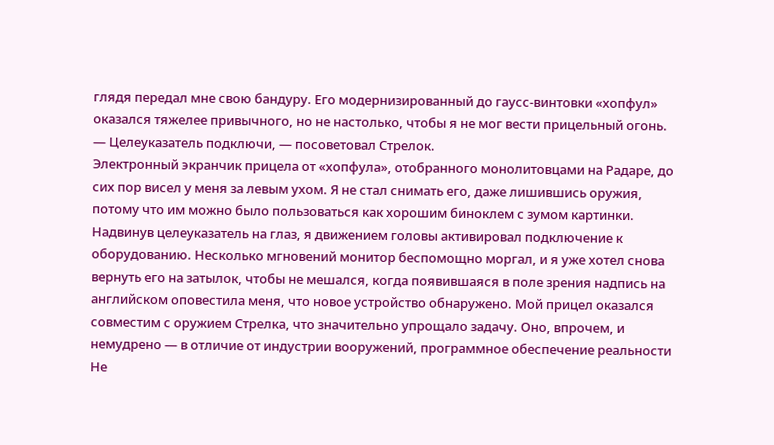глядя передал мне свою бандуру. Его модернизированный до гаусс-винтовки «хопфул» оказался тяжелее привычного, но не настолько, чтобы я не мог вести прицельный огонь.
— Целеуказатель подключи, — посоветовал Стрелок.
Электронный экранчик прицела от «хопфула», отобранного монолитовцами на Радаре, до сих пор висел у меня за левым ухом. Я не стал снимать его, даже лишившись оружия, потому что им можно было пользоваться как хорошим биноклем с зумом картинки. Надвинув целеуказатель на глаз, я движением головы активировал подключение к оборудованию. Несколько мгновений монитор беспомощно моргал, и я уже хотел снова вернуть его на затылок, чтобы не мешался, когда появившаяся в поле зрения надпись на английском оповестила меня, что новое устройство обнаружено. Мой прицел оказался совместим с оружием Стрелка, что значительно упрощало задачу. Оно, впрочем, и немудрено — в отличие от индустрии вооружений, программное обеспечение реальности Не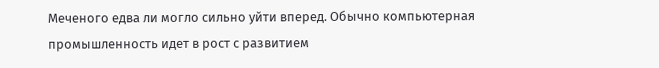Меченого едва ли могло сильно уйти вперед. Обычно компьютерная промышленность идет в рост с развитием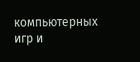компьютерных игр и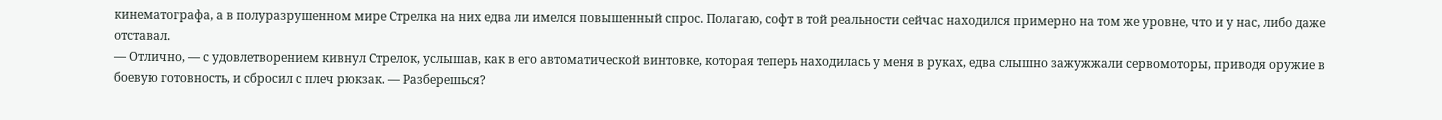кинематографа, а в полуразрушенном мире Стрелка на них едва ли имелся повышенный спрос. Полагаю, софт в той реальности сейчас находился примерно на том же уровне, что и у нас, либо даже отставал.
— Отлично, — с удовлетворением кивнул Стрелок, услышав, как в его автоматической винтовке, которая теперь находилась у меня в руках, едва слышно зажужжали сервомоторы, приводя оружие в боевую готовность, и сбросил с плеч рюкзак. — Разберешься?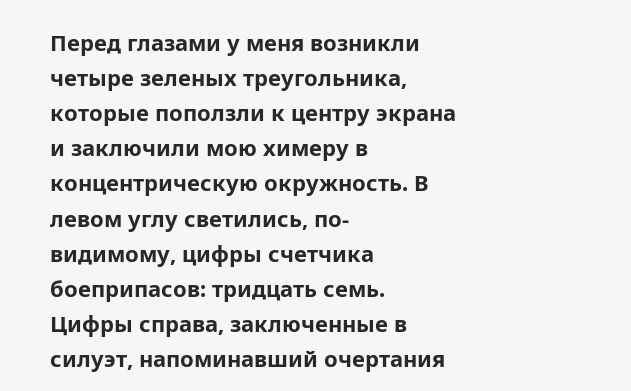Перед глазами у меня возникли четыре зеленых треугольника, которые поползли к центру экрана и заключили мою химеру в концентрическую окружность. В левом углу светились, по-видимому, цифры счетчика боеприпасов: тридцать семь. Цифры справа, заключенные в силуэт, напоминавший очертания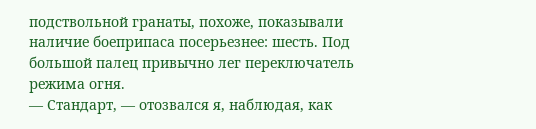подствольной гранаты, похоже, показывали наличие боеприпаса посерьезнее: шесть. Под большой палец привычно лег переключатель режима огня.
— Стандарт, — отозвался я, наблюдая, как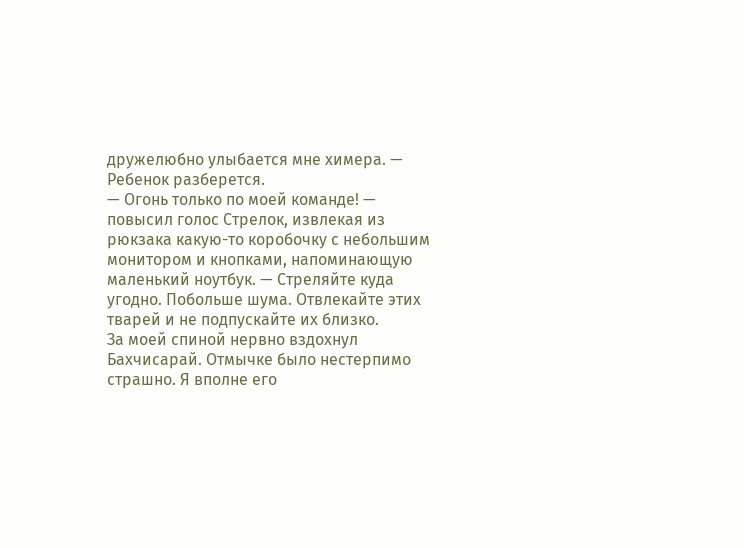дружелюбно улыбается мне химера. — Ребенок разберется.
— Огонь только по моей команде! — повысил голос Стрелок, извлекая из рюкзака какую-то коробочку с небольшим монитором и кнопками, напоминающую маленький ноутбук. — Стреляйте куда угодно. Побольше шума. Отвлекайте этих тварей и не подпускайте их близко.
За моей спиной нервно вздохнул Бахчисарай. Отмычке было нестерпимо страшно. Я вполне его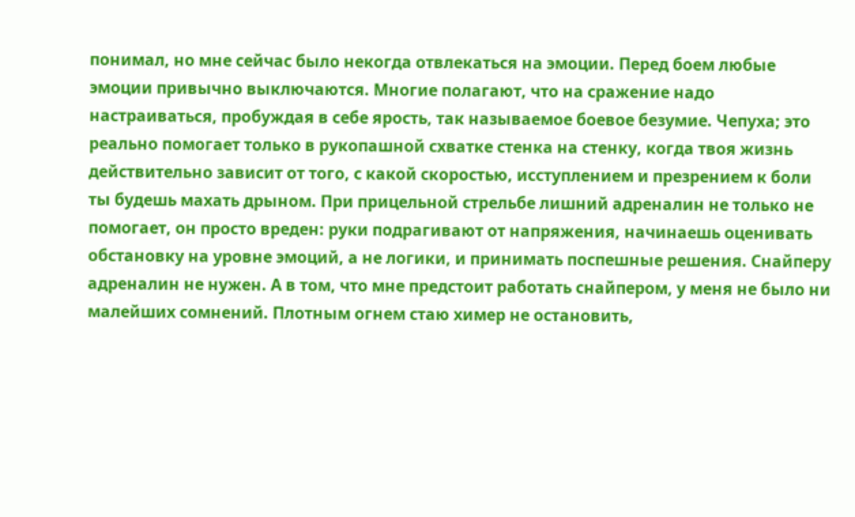понимал, но мне сейчас было некогда отвлекаться на эмоции. Перед боем любые эмоции привычно выключаются. Многие полагают, что на сражение надо настраиваться, пробуждая в себе ярость, так называемое боевое безумие. Чепуха; это реально помогает только в рукопашной схватке стенка на стенку, когда твоя жизнь действительно зависит от того, с какой скоростью, исступлением и презрением к боли ты будешь махать дрыном. При прицельной стрельбе лишний адреналин не только не помогает, он просто вреден: руки подрагивают от напряжения, начинаешь оценивать обстановку на уровне эмоций, а не логики, и принимать поспешные решения. Снайперу адреналин не нужен. А в том, что мне предстоит работать снайпером, у меня не было ни малейших сомнений. Плотным огнем стаю химер не остановить,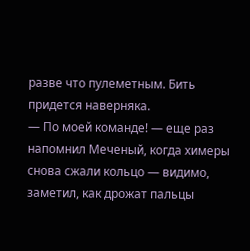разве что пулеметным. Бить придется наверняка.
— По моей команде! — еще раз напомнил Меченый, когда химеры снова сжали кольцо — видимо, заметил, как дрожат пальцы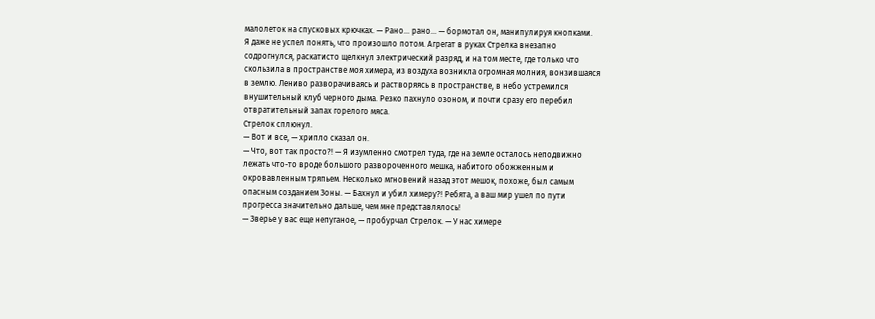малолеток на спусковых крючках. — Рано… рано… — бормотал он, манипулируя кнопками.
Я даже не успел понять, что произошло потом. Агрегат в руках Стрелка внезапно содрогнулся, раскатисто щелкнул электрический разряд, и на том месте, где только что скользила в пространстве моя химера, из воздуха возникла огромная молния, вонзившаяся в землю. Лениво разворачиваясь и растворяясь в пространстве, в небо устремился внушительный клуб черного дыма. Резко пахнуло озоном, и почти сразу его перебил отвратительный запах горелого мяса.
Стрелок сплюнул.
— Вот и все, — хрипло сказал он.
— Что, вот так просто?! — Я изумленно смотрел туда, где на земле осталось неподвижно лежать что-то вроде большого развороченного мешка, набитого обожженным и окровавленным тряпьем. Несколько мгновений назад этот мешок, похоже, был самым опасным созданием Зоны. — Бахнул и убил химеру?! Ребята, а ваш мир ушел по пути прогресса значительно дальше, чем мне представлялось!
— Зверье у вас еще непуганое, — пробурчал Стрелок. — У нас химере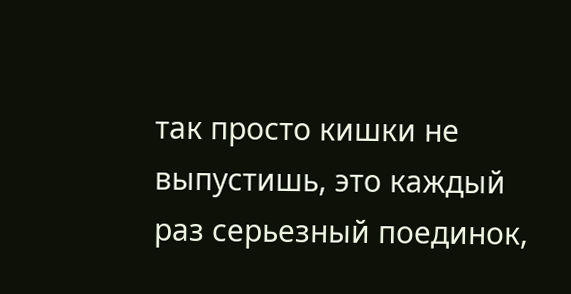так просто кишки не выпустишь, это каждый раз серьезный поединок,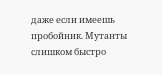даже если имеешь пробойник. Мутанты слишком быстро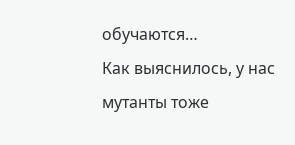обучаются…
Как выяснилось, у нас мутанты тоже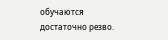обучаются достаточно резво.